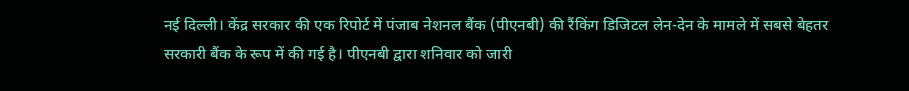नई दिल्ली। केंद्र सरकार की एक रिपोर्ट में पंजाब नेशनल बैंक (पीएनबी) की रैंकिंग डिजिटल लेन-देन के मामले में सबसे बेहतर सरकारी बैंक के रूप में की गई है। पीएनबी द्वारा शनिवार को जारी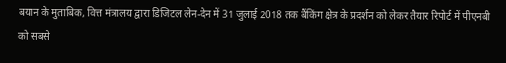बयान के मुताबिक, वित्त मंत्रालय द्वारा डिजिटल लेन-देन में 31 जुलाई 2018 तक बैंकिंग क्षेत्र के प्रदर्शन को लेकर तैयार रिपोर्ट में पीएनबी को सबसे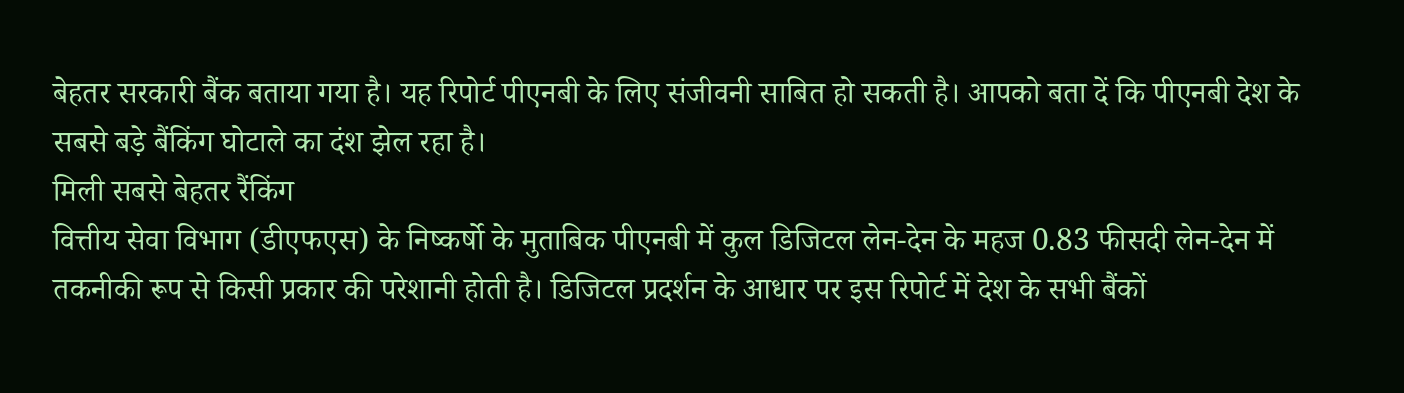बेहतर सरकारी बैंक बताया गया है। यह रिपोर्ट पीएनबी के लिए संजीवनी साबित हो सकती है। आपको बता दें कि पीएनबी देश के सबसे बड़े बैंकिंग घोटाले का दंश झेल रहा है।
मिली सबसे बेहतर रैंकिंग
वित्तीय सेवा विभाग (डीएफएस) के निष्कर्षो के मुताबिक पीएनबी में कुल डिजिटल लेन-देन के महज 0.83 फीसदी लेन-देन में तकनीकी रूप से किसी प्रकार की परेशानी होती है। डिजिटल प्रदर्शन के आधार पर इस रिपोर्ट में देश के सभी बैंकों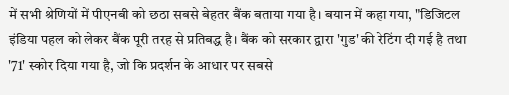में सभी श्रेणियों में पीएनबी को छठा सबसे बेहतर बैंक बताया गया है। बयान में कहा गया, "डिजिटल इंडिया पहल को लेकर बैंक पूरी तरह से प्रतिबद्ध है। बैंक को सरकार द्वारा 'गुड' की रेटिंग दी गई है तथा '71' स्कोर दिया गया है, जो कि प्रदर्शन के आधार पर सबसे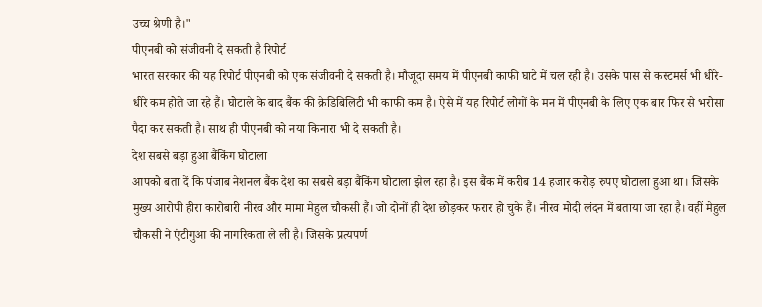उच्च श्रेणी है।"
पीएनबी को संजीवनी दे सकती है रिपोर्ट
भारत सरकार की यह रिपोर्ट पीएनबी को एक संजीवनी दे सकती है। मौजूदा समय में पीएनबी काफी घाटे में चल रही है। उसके पास से कस्टमर्स भी धीरे-धीरे कम होते जा रहे हैं। घोटाले के बाद बैंक की क्रेडिबिलिटी भी काफी कम है। ऐसे में यह रिपोर्ट लोगों के मन में पीएनबी के लिए एक बार फिर से भरोसा पैदा कर सकती है। साथ ही पीएनबी को नया किनारा भी दे सकती है।
देश सबसे बड़ा हुआ बैंकिंग घोटाला
आपको बता दें कि पंजाब नेशनल बैंक देश का सबसे बड़ा बैंकिंग घोटाला झेल रहा है। इस बैंक में करीब 14 हजार करोड़ रुपए घोटाला हुआ था। जिसके मुख्य आरोपी हीरा कारोबारी नीरव और मामा मेहुल चौकसी हैं। जो दोनों ही देश छोड़कर फरार हो चुके हैं। नीरव मोदी लंदन में बताया जा रहा है। वहीं मेहुल चौकसी ने एंटीगुआ की नागरिकता ले ली है। जिसके प्रत्यपर्ण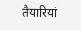तैयारियां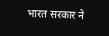भारत सरकार ने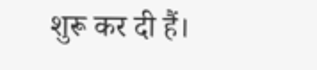शुरू कर दी हैं।